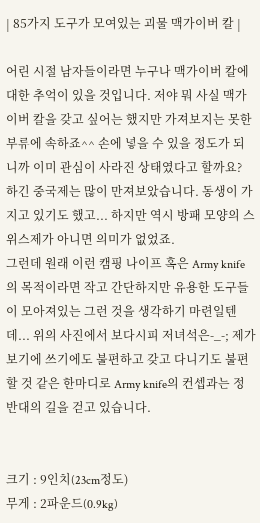| 85가지 도구가 모여있는 괴물 맥가이버 칼 |

어린 시절 남자들이라면 누구나 맥가이버 칼에 대한 추억이 있을 것입니다. 저야 뭐 사실 맥가이버 칼을 갖고 싶어는 했지만 가져보지는 못한 부류에 속하죠^^ 손에 넣을 수 있을 정도가 되니까 이미 관심이 사라진 상태였다고 할까요?
하긴 중국제는 많이 만져보았습니다. 동생이 가지고 있기도 했고... 하지만 역시 방패 모양의 스위스제가 아니면 의미가 없었죠.
그런데 원래 이런 캠핑 나이프 혹은 Army knife의 목적이라면 작고 간단하지만 유용한 도구들이 모아져있는 그런 것을 생각하기 마련일텐데... 위의 사진에서 보다시피 저녀석은-_-; 제가 보기에 쓰기에도 불편하고 갖고 다니기도 불편할 것 같은 한마디로 Army knife의 컨셉과는 정반대의 길을 걷고 있습니다.


크기 : 9인치(23cm정도)
무게 : 2파운드(0.9kg)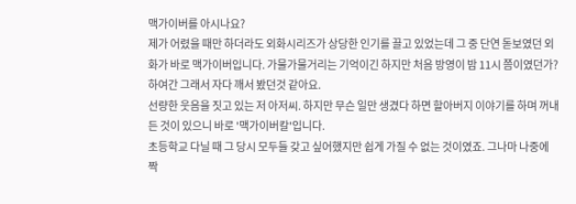맥가이버를 아시나요?
제가 어렸을 때만 하더라도 외화시리즈가 상당한 인기를 끌고 있었는데 그 중 단연 돋보였던 외화가 바로 맥가이버입니다. 가물가물거리는 기억이긴 하지만 처음 방영이 밤 11시 쯤이였던가? 하여간 그래서 자다 깨서 봤던것 같아요.
선량한 웃음을 짓고 있는 저 아저씨. 하지만 무슨 일만 생겼다 하면 할아버지 이야기를 하며 꺼내든 것이 있으니 바로 '맥가이버칼'입니다.
초등학교 다닐 때 그 당시 모두들 갖고 싶어했지만 쉽게 가질 수 없는 것이였죠. 그나마 나중에 짝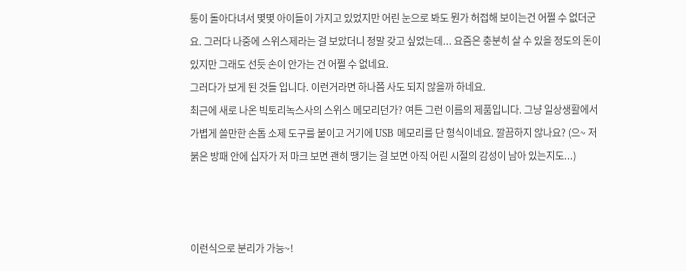퉁이 돌아다녀서 몇몇 아이들이 가지고 있었지만 어린 눈으로 봐도 뭔가 허접해 보이는건 어쩔 수 없더군요. 그러다 나중에 스위스제라는 걸 보았더니 정말 갖고 싶었는데... 요즘은 충분히 살 수 있을 정도의 돈이 있지만 그래도 선듯 손이 안가는 건 어쩔 수 없네요.
그러다가 보게 된 것들 입니다. 이런거라면 하나쯤 사도 되지 않을까 하네요.
최근에 새로 나온 빅토리녹스사의 스위스 메모리던가? 여튼 그런 이름의 제품입니다. 그냥 일상생활에서 가볍게 쓸만한 손톱 소제 도구를 붙이고 거기에 USB 메모리를 단 형식이네요. 깔끔하지 않나요? (으~ 저 붉은 방패 안에 십자가 저 마크 보면 괜히 땡기는 걸 보면 아직 어린 시절의 감성이 남아 있는지도...)



이런식으로 분리가 가능~!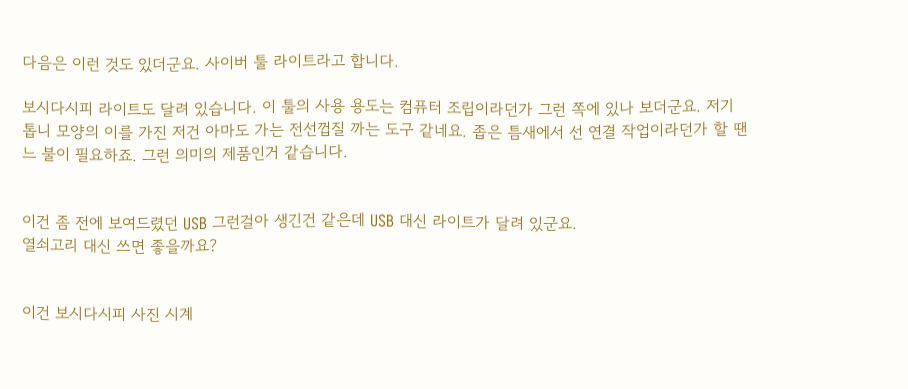다음은 이런 것도 있더군요. 사이버 툴 라이트라고 합니다.

보시다시피 라이트도 달려 있습니다. 이 툴의 사용 용도는 컴퓨터 조립이라던가 그런 쪽에 있나 보더군요. 저기 톱니 모양의 이를 가진 저건 아마도 가는 전선껍질 까는 도구 같네요. 좁은 틈새에서 선 연결 작업이라던가 할 땐느 불이 필요하죠. 그런 의미의 제품인거 같습니다.


이건 좀 전에 보여드렸던 USB 그런걸아 생긴건 같은데 USB 대신 라이트가 달려 있군요.
열쇠고리 대신 쓰면 좋을까요?


이건 보시다시피 사진 시계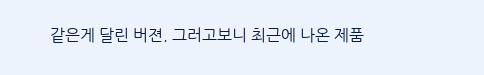같은게 달린 버젼. 그러고보니 최근에 나온 제품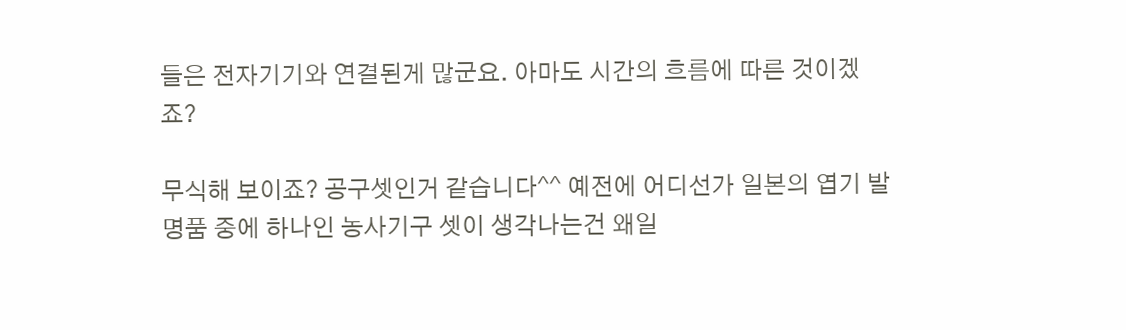들은 전자기기와 연결된게 많군요. 아마도 시간의 흐름에 따른 것이겠죠?

무식해 보이죠? 공구셋인거 같습니다^^ 예전에 어디선가 일본의 엽기 발명품 중에 하나인 농사기구 셋이 생각나는건 왜일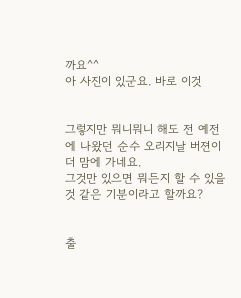까요^^
아 사진이 있군요. 바로 이것


그렇지만 뭐니뭐니 해도 전 예전에 나왔던 순수 오리지날 버젼이 더 맘에 가네요.
그것만 있으면 뭐든지 할 수 있을 것 같은 기분이라고 할까요?


출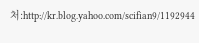처:http://kr.blog.yahoo.com/scifian9/1192944